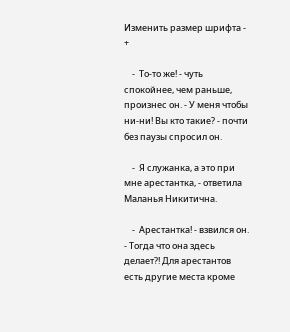Изменить размер шрифта - +

    -  То-то же! - чуть спокойнее, чем раньше, произнес он. - У меня чтобы ни-ни! Вы кто такие? - почти без паузы спросил он.

    -  Я служанка, а это при мне арестантка, - ответила Маланья Никитична.

    -  Арестантка! - взвился он. - Тогда что она здесь делает?! Для арестантов есть другие места кроме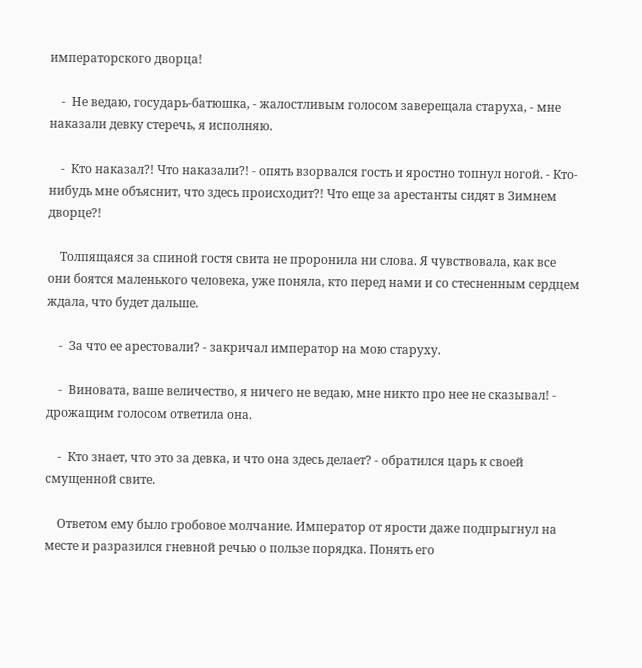императорского дворца!

    -  Не ведаю, государь-батюшка, - жалостливым голосом заверещала старуха, - мне наказали девку стеречь, я исполняю.

    -  Кто наказал?! Что наказали?! - опять взорвался гость и яростно топнул ногой. - Кто-нибудь мне объяснит, что здесь происходит?! Что еще за арестанты сидят в Зимнем дворце?!

    Толпящаяся за спиной гостя свита не проронила ни слова. Я чувствовала, как все они боятся маленького человека, уже поняла, кто перед нами и со стесненным сердцем ждала, что будет дальше.

    -  За что ее арестовали? - закричал император на мою старуху.

    -  Виновата, ваше величество, я ничего не ведаю, мне никто про нее не сказывал! - дрожащим голосом ответила она.

    -  Кто знает, что это за девка, и что она здесь делает? - обратился царь к своей смущенной свите.

    Ответом ему было гробовое молчание. Император от ярости даже подпрыгнул на месте и разразился гневной речью о пользе порядка. Понять его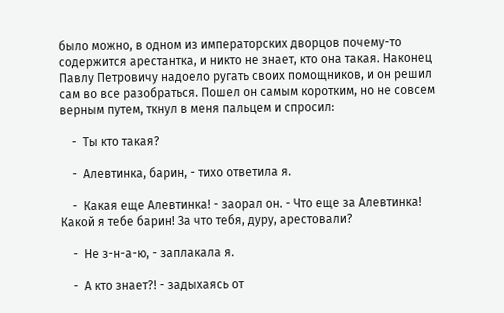было можно, в одном из императорских дворцов почему-то содержится арестантка, и никто не знает, кто она такая. Наконец Павлу Петровичу надоело ругать своих помощников, и он решил сам во все разобраться. Пошел он самым коротким, но не совсем верным путем, ткнул в меня пальцем и спросил:

    -  Ты кто такая?

    -  Алевтинка, барин, - тихо ответила я.

    -  Какая еще Алевтинка! - заорал он. - Что еще за Алевтинка! Какой я тебе барин! За что тебя, дуру, арестовали?

    -  Не з-н-а-ю, - заплакала я.

    -  А кто знает?! - задыхаясь от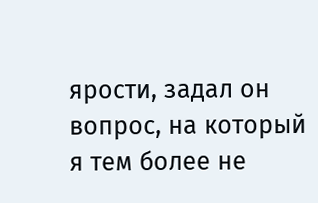ярости, задал он вопрос, на который я тем более не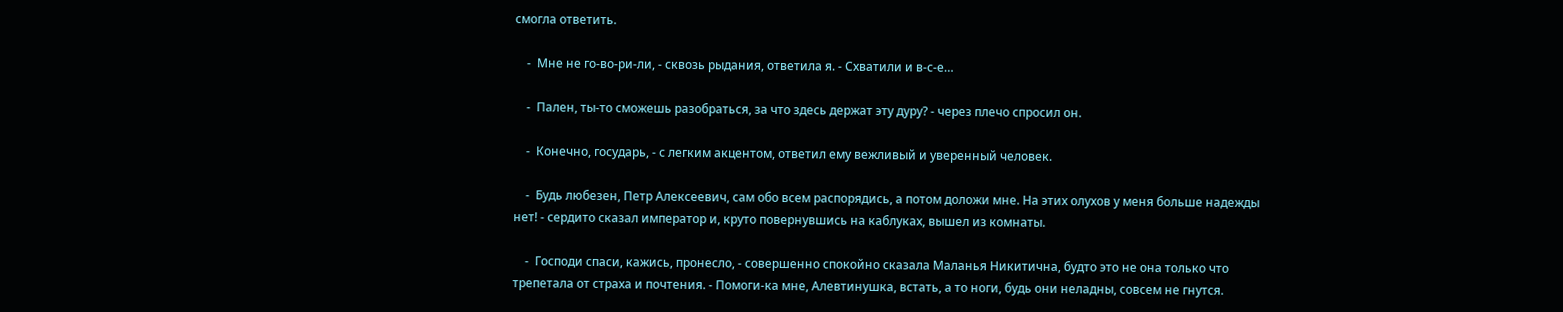смогла ответить.

    -  Мне не го-во-ри-ли, - сквозь рыдания, ответила я. - Схватили и в-с-е…

    -  Пален, ты-то сможешь разобраться, за что здесь держат эту дуру? - через плечо спросил он.

    -  Конечно, государь, - с легким акцентом, ответил ему вежливый и уверенный человек.

    -  Будь любезен, Петр Алексеевич, сам обо всем распорядись, а потом доложи мне. На этих олухов у меня больше надежды нет! - сердито сказал император и, круто повернувшись на каблуках, вышел из комнаты.

    -  Господи спаси, кажись, пронесло, - совершенно спокойно сказала Маланья Никитична, будто это не она только что трепетала от страха и почтения. - Помоги-ка мне, Алевтинушка, встать, а то ноги, будь они неладны, совсем не гнутся.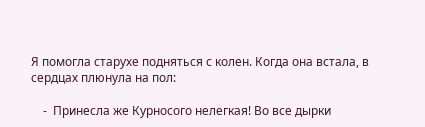Я помогла старухе подняться с колен. Когда она встала, в сердцах плюнула на пол:

    -  Принесла же Курносого нелегкая! Во все дырки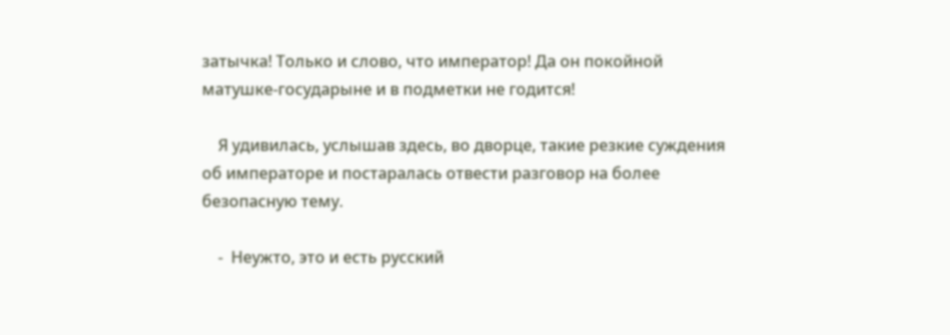затычка! Только и слово, что император! Да он покойной матушке-государыне и в подметки не годится!

    Я удивилась, услышав здесь, во дворце, такие резкие суждения об императоре и постаралась отвести разговор на более безопасную тему.

    -  Неужто, это и есть русский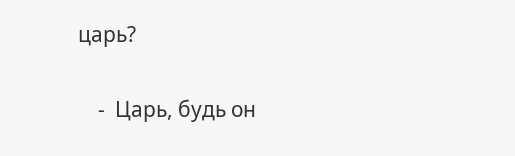царь?

    -  Царь, будь он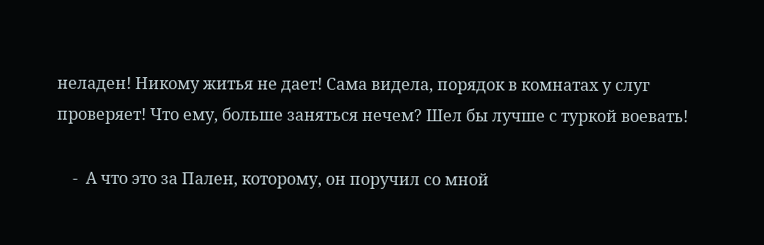неладен! Никому житья не дает! Сама видела, порядок в комнатах у слуг проверяет! Что ему, больше заняться нечем? Шел бы лучше с туркой воевать!

    -  А что это за Пален, которому, он поручил со мной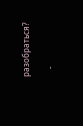разобраться?

    -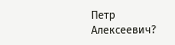Петр Алексеевич?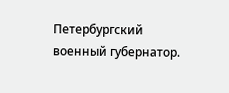Петербургский военный губернатор.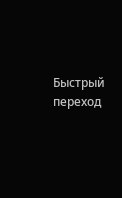Быстрый переход